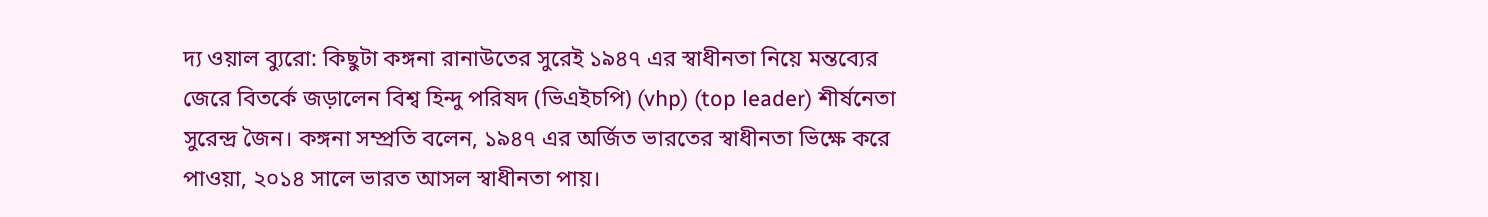দ্য ওয়াল ব্যুরো: কিছুটা কঙ্গনা রানাউতের সুরেই ১৯৪৭ এর স্বাধীনতা নিয়ে মন্তব্যের জেরে বিতর্কে জড়ালেন বিশ্ব হিন্দু পরিষদ (ভিএইচপি) (vhp) (top leader) শীর্ষনেতা সুরেন্দ্র জৈন। কঙ্গনা সম্প্রতি বলেন, ১৯৪৭ এর অর্জিত ভারতের স্বাধীনতা ভিক্ষে করে পাওয়া, ২০১৪ সালে ভারত আসল স্বাধীনতা পায়।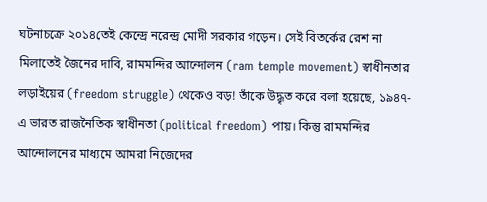ঘটনাচক্রে ২০১৪তেই কেন্দ্রে নরেন্দ্র মোদী সরকার গড়েন। সেই বিতর্কের রেশ না মিলাতেই জৈনের দাবি, রামমন্দির আন্দোলন (ram temple movement) স্বাধীনতার লড়াইয়ের (freedom struggle) থেকেও বড়! তাঁকে উদ্ধৃত করে বলা হয়েছে, ১৯৪৭-এ ভারত রাজনৈতিক স্বাধীনতা (political freedom) পায়। কিন্তু রামমন্দির আন্দোলনের মাধ্যমে আমরা নিজেদের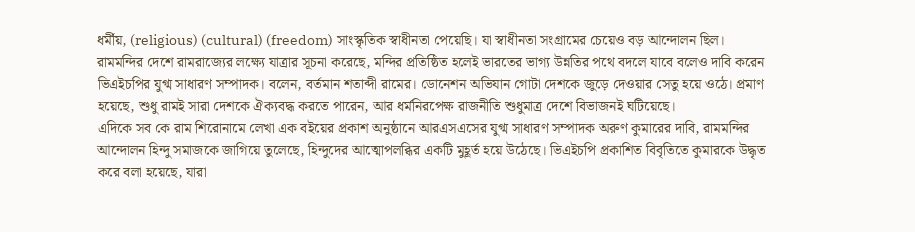ধর্মীয়, (religious) (cultural) (freedom) সাংস্কৃতিক স্বাধীনতা পেয়েছি। যা স্বাধীনতা সংগ্রামের চেয়েও বড় আন্দোলন ছিল।
রামমন্দির দেশে রামরাজ্যের লক্ষ্যে যাত্রার সূচনা করেছে, মন্দির প্রতিষ্ঠিত হলেই ভারতের ভাগ্য উন্নতির পথে বদলে যাবে বলেও দাবি করেন ভিএইচপির যুগ্ম সাধারণ সম্পাদক। বলেন, বর্তমান শতাব্দী রামের। ডোনেশন অভিযান গোটা দেশকে জুড়ে দেওয়ার সেতু হয়ে ওঠে। প্রমাণ হয়েছে, শুধু রামই সারা দেশকে ঐক্যবদ্ধ করতে পারেন, আর ধর্মনিরপেক্ষ রাজনীতি শুধুমাত্র দেশে বিভাজনই ঘটিয়েছে।
এদিকে সব কে রাম শিরোনামে লেখা এক বইয়ের প্রকাশ অনুষ্ঠানে আরএসএসের যুগ্ম সাধারণ সম্পাদক অরুণ কুমারের দাবি, রামমন্দির আন্দোলন হিন্দু সমাজকে জাগিয়ে তুলেছে, হিন্দুদের আত্মোপলব্ধির একটি মুহূর্ত হয়ে উঠেছে। ভিএইচপি প্রকাশিত বিবৃতিতে কুমারকে উদ্ধৃত করে বলা হয়েছে, যারা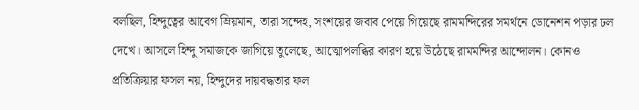বলছিল, হিন্দুত্বের আবেগ ম্রিয়মান, তারা সন্দেহ, সংশয়ের জবাব পেয়ে গিয়েছে রামমন্দিরের সমর্থনে ডোনেশন পড়ার ঢল দেখে। আসলে হিন্দু সমাজকে জাগিয়ে তুলেছে, আত্মোপলব্ধির কারণ হয়ে উঠেছে রামমন্দির আন্দোলন। কোনও প্রতিক্রিয়ার ফসল নয়, হিন্দুদের দায়বদ্ধতার ফল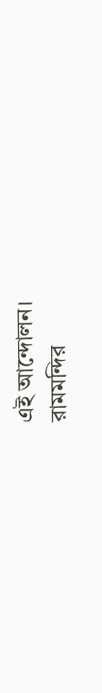এই আন্দোলন।
রামমন্দির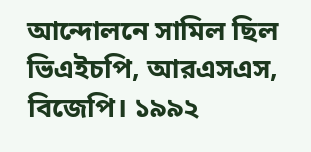আন্দোলনে সামিল ছিল ভিএইচপি, আরএসএস, বিজেপি। ১৯৯২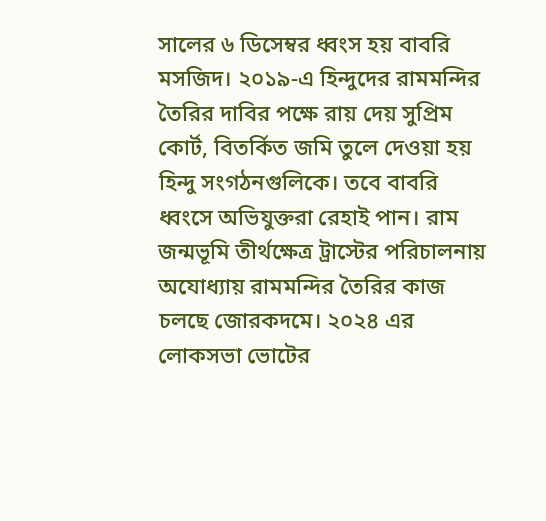সালের ৬ ডিসেম্বর ধ্বংস হয় বাবরি মসজিদ। ২০১৯-এ হিন্দুদের রামমন্দির তৈরির দাবির পক্ষে রায় দেয় সুপ্রিম কোর্ট, বিতর্কিত জমি তুলে দেওয়া হয় হিন্দু সংগঠনগুলিকে। তবে বাবরি ধ্বংসে অভিযুক্তরা রেহাই পান। রাম জন্মভূমি তীর্থক্ষেত্র ট্রাস্টের পরিচালনায় অযোধ্যায় রামমন্দির তৈরির কাজ চলছে জোরকদমে। ২০২৪ এর লোকসভা ভোটের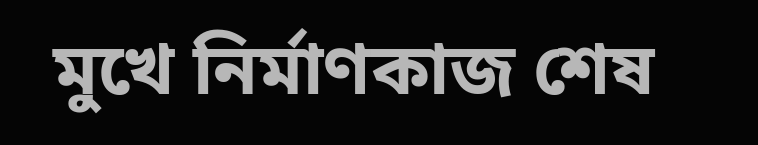মুখে নির্মাণকাজ শেষ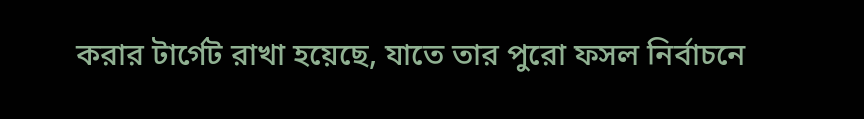করার টার্গেট রাখা হয়েছে, যাতে তার পুরো ফসল নির্বাচনে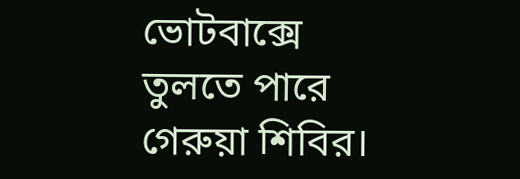ভোটবাক্সে তুলতে পারে গেরুয়া শিবির।